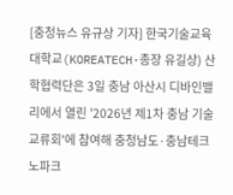[충청뉴스 유규상 기자] 한국기술교육대학교(KOREATECH·총장 유길상) 산학협력단은 3일 충남 아산시 디바인밸리에서 열린 '2026년 제1차 충남 기술교류회'에 참여해 충청남도·충남테크노파크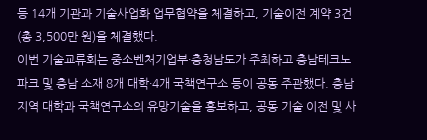등 14개 기관과 기술사업화 업무협약을 체결하고, 기술이전 계약 3건(총 3,500만 원)을 체결했다.
이번 기술교류회는 중소벤처기업부·충청남도가 주최하고 충남테크노파크 및 충남 소재 8개 대학·4개 국책연구소 등이 공동 주관했다. 충남지역 대학과 국책연구소의 유망기술을 홍보하고, 공동 기술 이전 및 사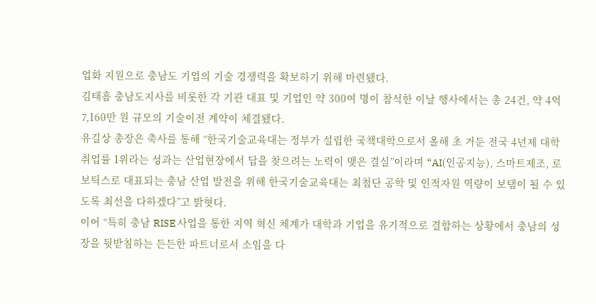업화 지원으로 충남도 기업의 기술 경쟁력을 확보하기 위해 마련됐다.
김태흠 충남도지사를 비롯한 각 기관 대표 및 기업인 약 300여 명이 참석한 이날 행사에서는 총 24건, 약 4억 7,160만 원 규모의 기술이전 계약이 체결됐다.
유길상 총장은 축사를 통해 “한국기술교육대는 정부가 설립한 국책대학으로서 올해 초 거둔 전국 4년제 대학 취업률 1위라는 성과는 산업현장에서 답을 찾으려는 노력이 맺은 결실”이라며 “AI(인공지능), 스마트제조, 로보틱스로 대표되는 충남 산업 발전을 위해 한국기술교육대는 최첨단 공학 및 인적자원 역량이 보탬이 될 수 있도록 최선을 다하겠다”고 밝혓다.
이어 “특히 충남 RISE 사업을 통한 지역 혁신 체계가 대학과 기업을 유기적으로 결합하는 상황에서 충남의 성장을 뒷받침하는 든든한 파트너로서 소임을 다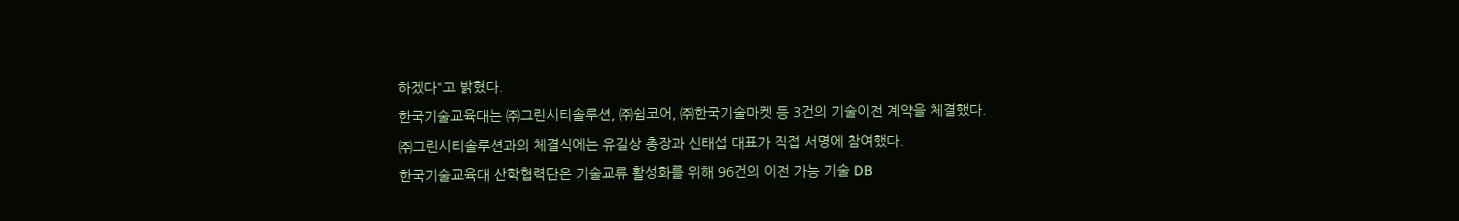하겠다"고 밝혔다.
한국기술교육대는 ㈜그린시티솔루션, ㈜쉼코어, ㈜한국기술마켓 등 3건의 기술이전 계약을 체결했다. ㈜그린시티솔루션과의 체결식에는 유길상 총장과 신태섭 대표가 직접 서명에 참여했다.
한국기술교육대 산학협력단은 기술교류 활성화를 위해 96건의 이전 가능 기술 DB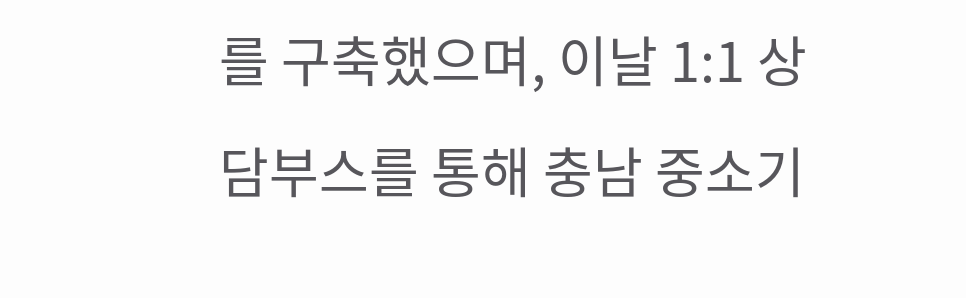를 구축했으며, 이날 1:1 상담부스를 통해 충남 중소기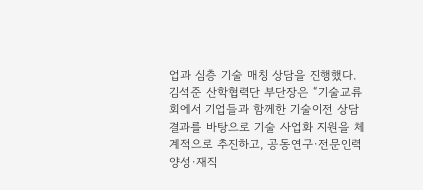업과 심층 기술 매칭 상담을 진행했다.
김석준 산학협력단 부단장은 “기술교류회에서 기업들과 함께한 기술이전 상담 결과를 바탕으로 기술 사업화 지원을 체계적으로 추진하고, 공동연구·전문인력 양성·재직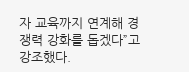자 교육까지 연계해 경쟁력 강화를 돕겠다”고 강조했다.